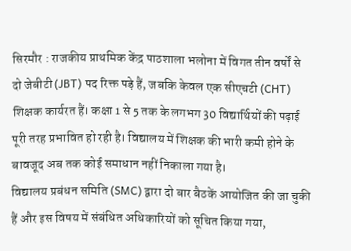सिरमौर : राजकीय प्राथमिक केंद्र पाठशाला भलोना में विगत तीन वर्षों से दो जेबीटी (JBT) पद रिक्त पड़े हैं, जबकि केवल एक सीएचटी (CHT) शिक्षक कार्यरत हैं। कक्षा 1 से 5 तक के लगभग 30 विद्यार्थियों की पढ़ाई पूरी तरह प्रभावित हो रही है। विद्यालय में शिक्षक की भारी कमी होने के बावजूद अब तक कोई समाधान नहीं निकाला गया है।
विद्यालय प्रबंधन समिति (SMC) द्वारा दो बार बैठकें आयोजित की जा चुकी हैं और इस विषय में संबंधित अधिकारियों को सूचित किया गया,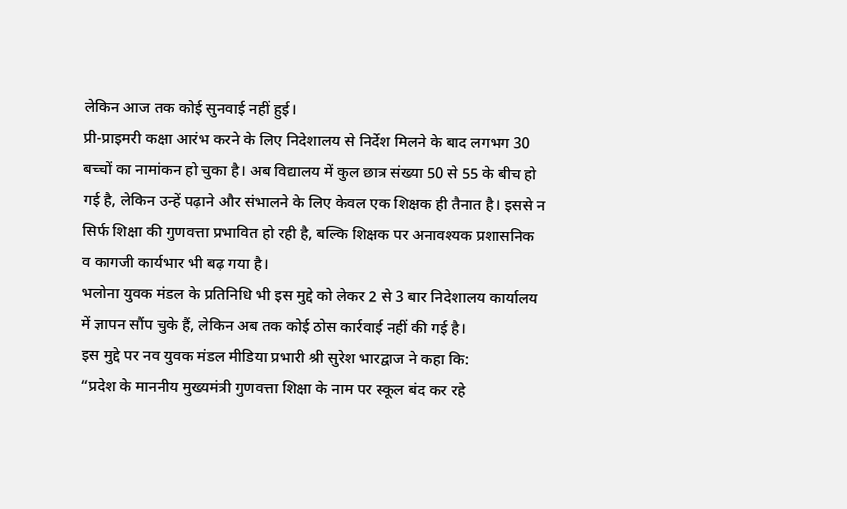लेकिन आज तक कोई सुनवाई नहीं हुई।
प्री-प्राइमरी कक्षा आरंभ करने के लिए निदेशालय से निर्देश मिलने के बाद लगभग 30 बच्चों का नामांकन हो चुका है। अब विद्यालय में कुल छात्र संख्या 50 से 55 के बीच हो गई है, लेकिन उन्हें पढ़ाने और संभालने के लिए केवल एक शिक्षक ही तैनात है। इससे न सिर्फ शिक्षा की गुणवत्ता प्रभावित हो रही है, बल्कि शिक्षक पर अनावश्यक प्रशासनिक व कागजी कार्यभार भी बढ़ गया है।
भलोना युवक मंडल के प्रतिनिधि भी इस मुद्दे को लेकर 2 से 3 बार निदेशालय कार्यालय में ज्ञापन सौंप चुके हैं, लेकिन अब तक कोई ठोस कार्रवाई नहीं की गई है।
इस मुद्दे पर नव युवक मंडल मीडिया प्रभारी श्री सुरेश भारद्वाज ने कहा कि:
“प्रदेश के माननीय मुख्यमंत्री गुणवत्ता शिक्षा के नाम पर स्कूल बंद कर रहे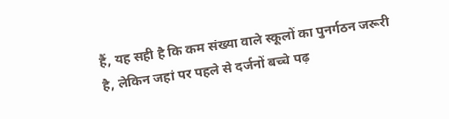हैं, यह सही है कि कम संख्या वाले स्कूलों का पुनर्गठन जरूरी है, लेकिन जहां पर पहले से दर्जनों बच्चे पढ़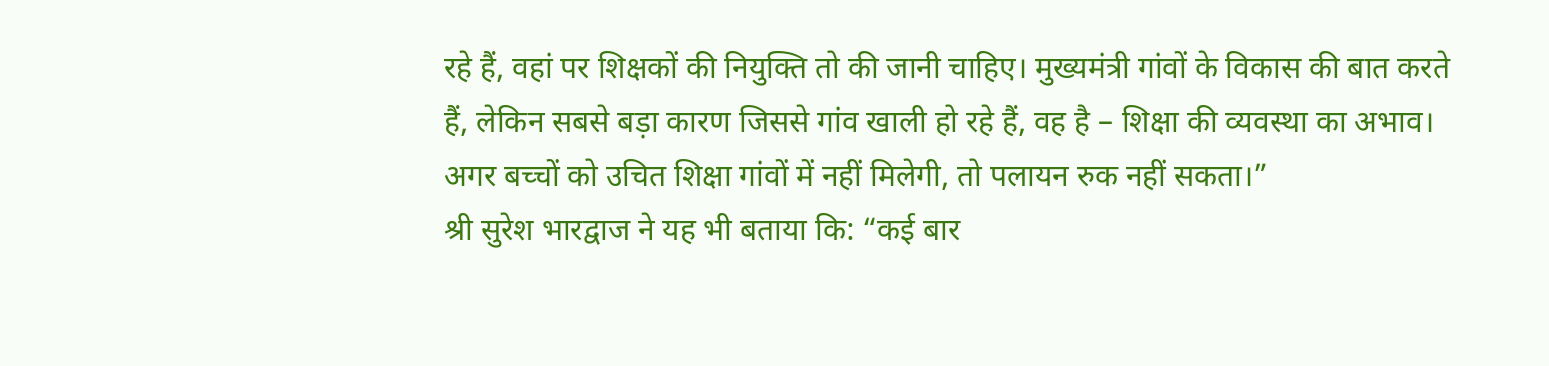रहे हैं, वहां पर शिक्षकों की नियुक्ति तो की जानी चाहिए। मुख्यमंत्री गांवों के विकास की बात करते हैं, लेकिन सबसे बड़ा कारण जिससे गांव खाली हो रहे हैं, वह है – शिक्षा की व्यवस्था का अभाव। अगर बच्चों को उचित शिक्षा गांवों में नहीं मिलेगी, तो पलायन रुक नहीं सकता।”
श्री सुरेश भारद्वाज ने यह भी बताया कि: “कई बार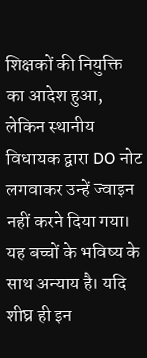शिक्षकों की नियुक्ति का आदेश हुआ, लेकिन स्थानीय विधायक द्वारा DO नोट लगवाकर उन्हें ज्वाइन नहीं करने दिया गया। यह बच्चों के भविष्य के साथ अन्याय है। यदि शीघ्र ही इन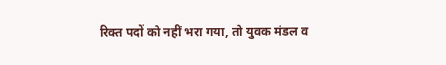रिक्त पदों को नहीं भरा गया, तो युवक मंडल व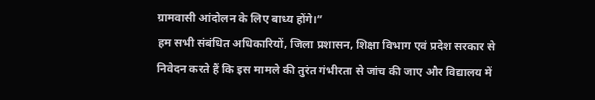ग्रामवासी आंदोलन के लिए बाध्य होंगे।”
हम सभी संबंधित अधिकारियों, जिला प्रशासन, शिक्षा विभाग एवं प्रदेश सरकार से निवेदन करते हैं कि इस मामले की तुरंत गंभीरता से जांच की जाए और विद्यालय में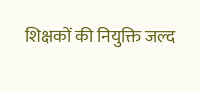शिक्षकों की नियुक्ति जल्द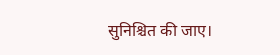सुनिश्चित की जाए।